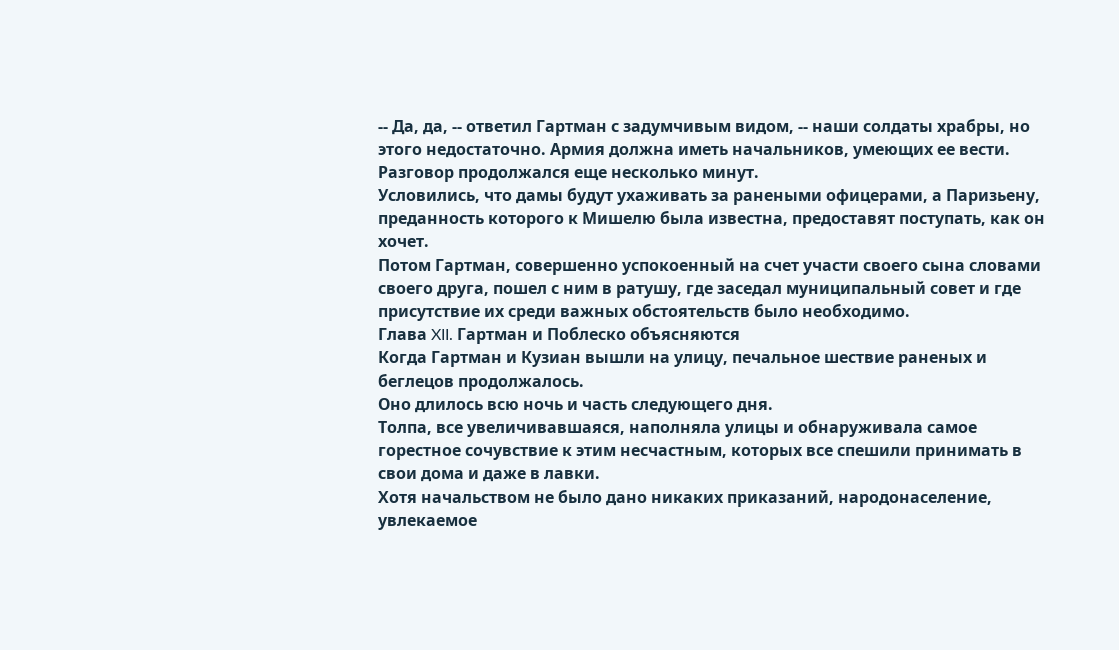-- Да, да, -- ответил Гартман с задумчивым видом, -- наши солдаты храбры, но этого недостаточно. Армия должна иметь начальников, умеющих ее вести.
Разговор продолжался еще несколько минут.
Условились, что дамы будут ухаживать за ранеными офицерами, а Паризьену, преданность которого к Мишелю была известна, предоставят поступать, как он хочет.
Потом Гартман, совершенно успокоенный на счет участи своего сына словами своего друга, пошел с ним в ратушу, где заседал муниципальный совет и где присутствие их среди важных обстоятельств было необходимо.
Глава XII. Гартман и Поблеско объясняются
Когда Гартман и Кузиан вышли на улицу, печальное шествие раненых и беглецов продолжалось.
Оно длилось всю ночь и часть следующего дня.
Толпа, все увеличивавшаяся, наполняла улицы и обнаруживала самое горестное сочувствие к этим несчастным, которых все спешили принимать в свои дома и даже в лавки.
Хотя начальством не было дано никаких приказаний, народонаселение, увлекаемое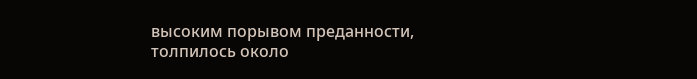высоким порывом преданности, толпилось около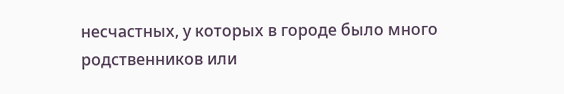несчастных, у которых в городе было много родственников или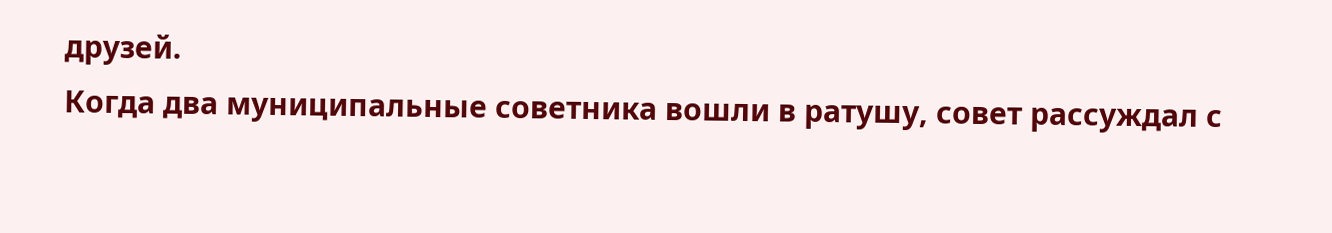друзей.
Когда два муниципальные советника вошли в ратушу, совет рассуждал с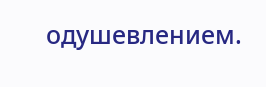одушевлением.